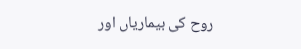روح کی بیماریاں اور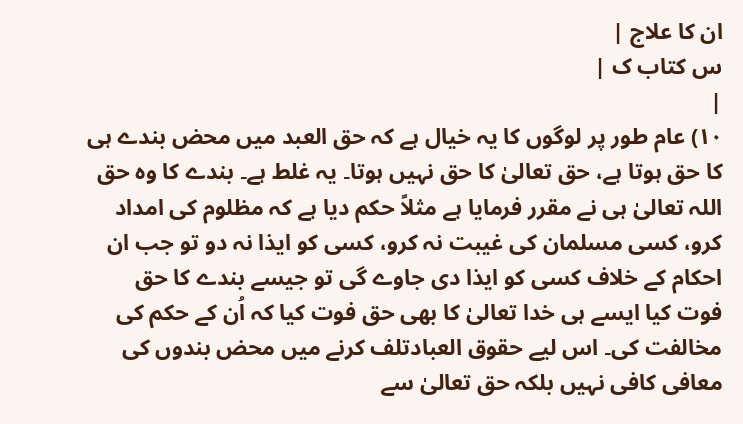ان کا علاج |
س کتاب ک |
|
۱۰) عام طور پر لوگوں کا یہ خیال ہے کہ حق العبد میں محض بندے ہی کا حق ہوتا ہے، حق تعالیٰ کا حق نہیں ہوتا۔ یہ غلط ہے۔ بندے کا وہ حق اللہ تعالیٰ ہی نے مقرر فرمایا ہے مثلاً حکم دیا ہے کہ مظلوم کی امداد کرو، کسی مسلمان کی غیبت نہ کرو، کسی کو ایذا نہ دو تو جب ان احکام کے خلاف کسی کو ایذا دی جاوے گی تو جیسے بندے کا حق فوت کیا ایسے ہی خدا تعالیٰ کا بھی حق فوت کیا کہ اُن کے حکم کی مخالفت کی۔ اس لیے حقوق العبادتلف کرنے میں محض بندوں کی معافی کافی نہیں بلکہ حق تعالیٰ سے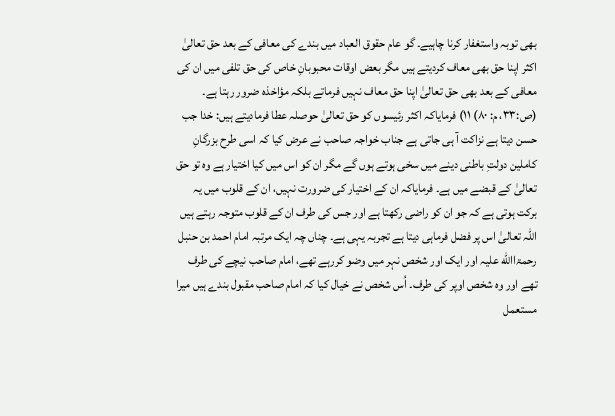بھی توبہ واستغفار کرنا چاہیے۔ گو عام حقوق العباد میں بندے کی معافی کے بعد حق تعالیٰ اکثر اپنا حق بھی معاف کردیتے ہیں مگر بعض اوقات محبوبانِ خاص کی حق تلفی میں ان کی معافی کے بعد بھی حق تعالیٰ اپنا حق معاف نہیں فرماتے بلکہ مؤاخذہ ضرور رہتا ہے۔ (ص:۳۳، م: ۸۰) ۱۱) فرمایاکہ اکثر رئیسوں کو حق تعالیٰ حوصلہ عطا فرمادیتے ہیں: خدا جب حسن دیتا ہے نزاکت آ ہی جاتی ہے جناب خواجہ صاحب نے عرض کیا کہ اسی طرح بزرگانِ کاملین دولتِ باطنی دینے میں سخی ہوتے ہوں گے مگر ان کو اس میں کیا اختیار ہے وہ تو حق تعالیٰ کے قبضے میں ہے۔ فرمایاکہ ان کے اختیار کی ضرورت نہیں، ان کے قلوب میں یہ برکت ہوتی ہے کہ جو ان کو راضی رکھتا ہے اور جس کی طرف ان کے قلوب متوجہ رہتے ہیں اللہ تعالیٰ اس پر فضل فرماہی دیتا ہے تجربہ یہی ہے۔ چناں چہ ایک مرتبہ امام احمد بن حنبل رحمۃاالله علیہ اور ایک اور شخص نہر میں وضو کررہے تھے، امام صاحب نیچے کی طرف تھے اور وہ شخص اوپر کی طرف۔ اُس شخص نے خیال کیا کہ امام صاحب مقبول بندے ہیں میرا مستعمل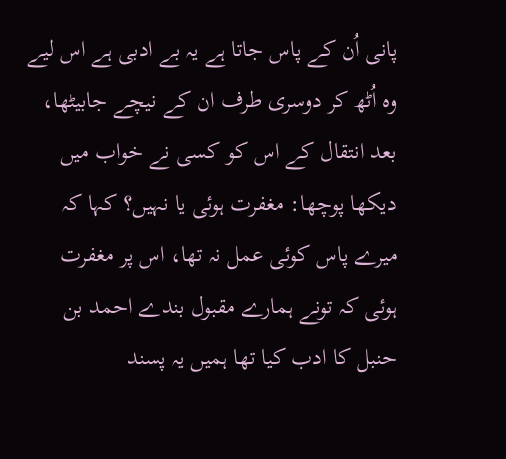پانی اُن کے پاس جاتا ہے یہ بے ادبی ہے اس لیے وہ اُٹھ کر دوسری طرف ان کے نیچے جابیٹھا، بعد انتقال کے اس کو کسی نے خواب میں دیکھا پوچھا: مغفرت ہوئی یا نہیں؟ کہا کہ میرے پاس کوئی عمل نہ تھا، اس پر مغفرت ہوئی کہ تونے ہمارے مقبول بندے احمد بن حنبل کا ادب کیا تھا ہمیں یہ پسند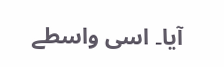آیا۔ اسی واسطے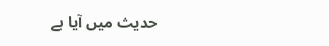حدیث میں آیا ہے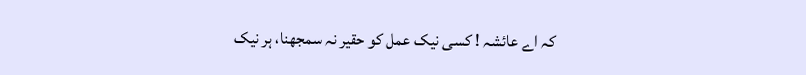کہ اے عائشہ ! کسی نیک عمل کو حقیر نہ سمجھنا، ہر نیک